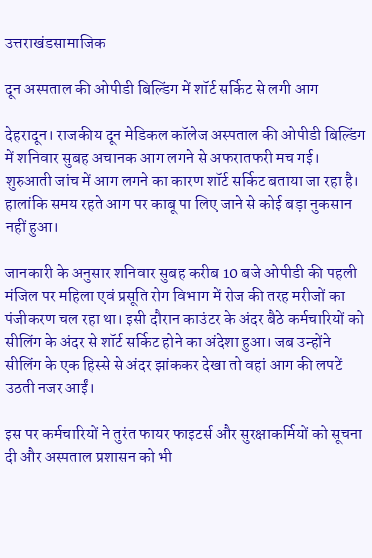उत्तराखंडसामाजिक

दून अस्पताल की ओपीडी बिल्डिंग में शॉर्ट सर्किट से लगी आग

देहरादून। राजकीय दून मेडिकल कॉलेज अस्पताल की ओपीडी बिल्डिंग में शनिवार सुबह अचानक आग लगने से अफरातफरी मच गई। शुरुआती जांच में आग लगने का कारण शॉर्ट सर्किट बताया जा रहा है। हालांकि समय रहते आग पर काबू पा लिए जाने से कोई बड़ा नुकसान नहीं हुआ।

जानकारी के अनुसार शनिवार सुबह करीब 10 बजे ओपीडी की पहली मंजिल पर महिला एवं प्रसूति रोग विभाग में रोज की तरह मरीजों का पंजीकरण चल रहा था। इसी दौरान काउंटर के अंदर बैठे कर्मचारियों को सीलिंग के अंदर से शॉर्ट सर्किट होने का अंदेशा हुआ। जब उन्होंने सीलिंग के एक हिस्से से अंदर झांककर देखा तो वहां आग की लपटें उठती नजर आईं।

इस पर कर्मचारियों ने तुरंत फायर फाइटर्स और सुरक्षाकर्मियों को सूचना दी और अस्पताल प्रशासन को भी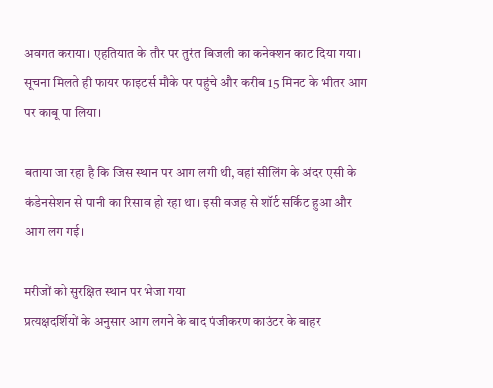अवगत कराया। एहतियात के तौर पर तुरंत बिजली का कनेक्शन काट दिया गया। सूचना मिलते ही फायर फाइटर्स मौके पर पहुंचे और करीब 15 मिनट के भीतर आग पर काबू पा लिया।

बताया जा रहा है कि जिस स्थान पर आग लगी थी, वहां सीलिंग के अंदर एसी के कंडेनसेशन से पानी का रिसाव हो रहा था। इसी वजह से शॉर्ट सर्किट हुआ और आग लग गई।

मरीजों को सुरक्षित स्थान पर भेजा गया
प्रत्यक्षदर्शियों के अनुसार आग लगने के बाद पंजीकरण काउंटर के बाहर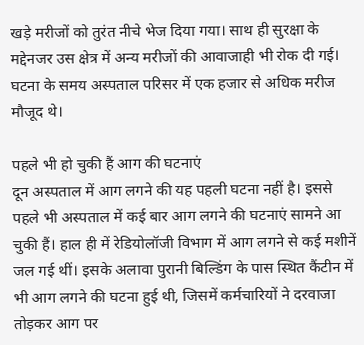खड़े मरीजों को तुरंत नीचे भेज दिया गया। साथ ही सुरक्षा के मद्देनजर उस क्षेत्र में अन्य मरीजों की आवाजाही भी रोक दी गई। घटना के समय अस्पताल परिसर में एक हजार से अधिक मरीज मौजूद थे।

पहले भी हो चुकी हैं आग की घटनाएं
दून अस्पताल में आग लगने की यह पहली घटना नहीं है। इससे पहले भी अस्पताल में कई बार आग लगने की घटनाएं सामने आ चुकी हैं। हाल ही में रेडियोलॉजी विभाग में आग लगने से कई मशीनें जल गई थीं। इसके अलावा पुरानी बिल्डिंग के पास स्थित कैंटीन में भी आग लगने की घटना हुई थी, जिसमें कर्मचारियों ने दरवाजा तोड़कर आग पर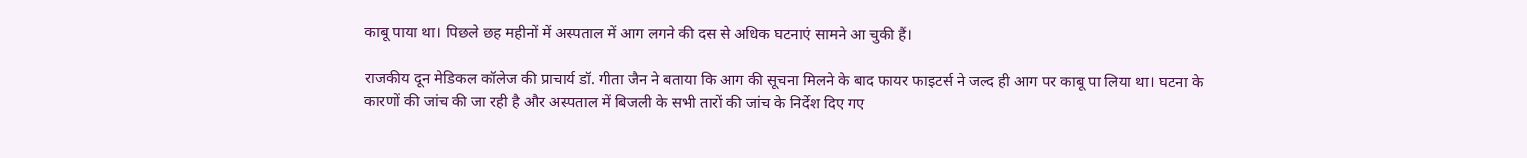काबू पाया था। पिछले छह महीनों में अस्पताल में आग लगने की दस से अधिक घटनाएं सामने आ चुकी हैं।

राजकीय दून मेडिकल कॉलेज की प्राचार्य डॉ. गीता जैन ने बताया कि आग की सूचना मिलने के बाद फायर फाइटर्स ने जल्द ही आग पर काबू पा लिया था। घटना के कारणों की जांच की जा रही है और अस्पताल में बिजली के सभी तारों की जांच के निर्देश दिए गए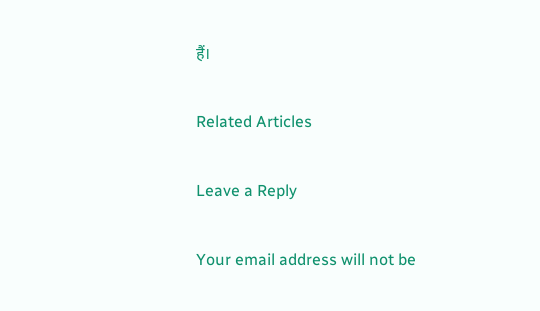हैं।

Related Articles

Leave a Reply

Your email address will not be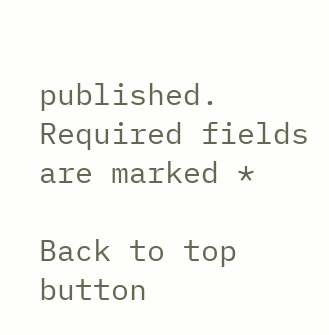published. Required fields are marked *

Back to top button